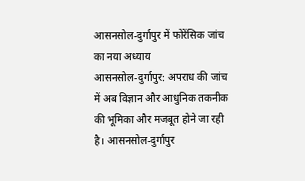आसनसोल-दुर्गापुर में फोरेंसिक जांच का नया अध्याय
आसनसोल-दुर्गापुर: अपराध की जांच में अब विज्ञान और आधुनिक तकनीक की भूमिका और मजबूत होने जा रही है। आसनसोल-दुर्गापुर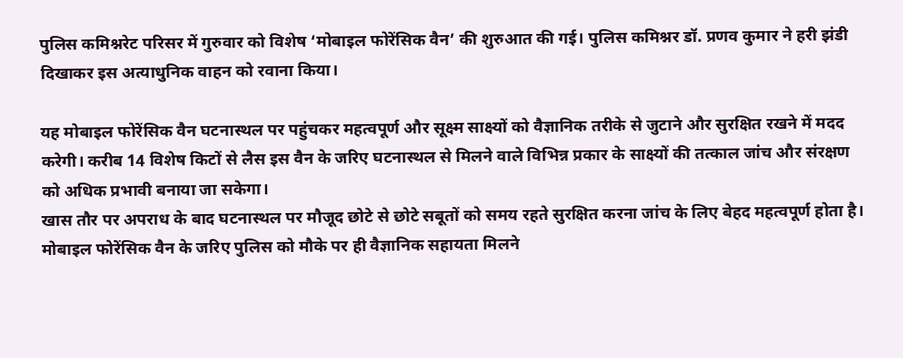पुलिस कमिश्नरेट परिसर में गुरुवार को विशेष ‘मोबाइल फोरेंसिक वैन’ की शुरुआत की गई। पुलिस कमिश्नर डॉ. प्रणव कुमार ने हरी झंडी दिखाकर इस अत्याधुनिक वाहन को रवाना किया।

यह मोबाइल फोरेंसिक वैन घटनास्थल पर पहुंचकर महत्वपूर्ण और सूक्ष्म साक्ष्यों को वैज्ञानिक तरीके से जुटाने और सुरक्षित रखने में मदद करेगी। करीब 14 विशेष किटों से लैस इस वैन के जरिए घटनास्थल से मिलने वाले विभिन्न प्रकार के साक्ष्यों की तत्काल जांच और संरक्षण को अधिक प्रभावी बनाया जा सकेगा।
खास तौर पर अपराध के बाद घटनास्थल पर मौजूद छोटे से छोटे सबूतों को समय रहते सुरक्षित करना जांच के लिए बेहद महत्वपूर्ण होता है। मोबाइल फोरेंसिक वैन के जरिए पुलिस को मौके पर ही वैज्ञानिक सहायता मिलने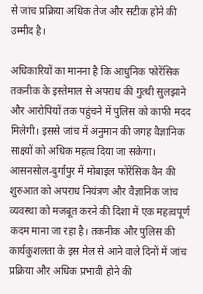से जांच प्रक्रिया अधिक तेज और सटीक होने की उम्मीद है।

अधिकारियों का मानना है कि आधुनिक फोरेंसिक तकनीक के इस्तेमाल से अपराध की गुत्थी सुलझाने और आरोपियों तक पहुंचने में पुलिस को काफी मदद मिलेगी। इससे जांच में अनुमान की जगह वैज्ञानिक साक्ष्यों को अधिक महत्व दिया जा सकेगा।
आसनसोल-दुर्गापुर में मोबाइल फोरेंसिक वैन की शुरुआत को अपराध नियंत्रण और वैज्ञानिक जांच व्यवस्था को मजबूत करने की दिशा में एक महत्वपूर्ण कदम माना जा रहा है। तकनीक और पुलिस की कार्यकुशलता के इस मेल से आने वाले दिनों में जांच प्रक्रिया और अधिक प्रभावी होने की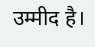उम्मीद है।